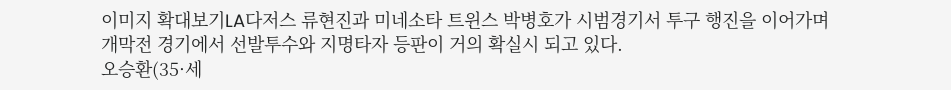이미지 확대보기LA다저스 류현진과 미네소타 트윈스 박병호가 시범경기서 투구 행진을 이어가며 개막전 경기에서 선발투수와 지명타자 등판이 거의 확실시 되고 있다.
오승환(35·세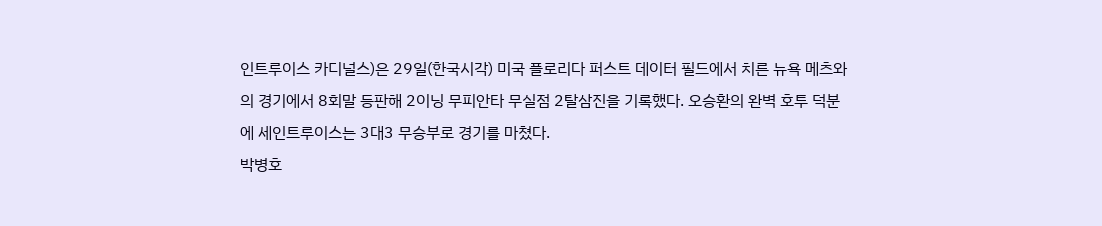인트루이스 카디널스)은 29일(한국시각) 미국 플로리다 퍼스트 데이터 필드에서 치른 뉴욕 메츠와의 경기에서 8회말 등판해 2이닝 무피안타 무실점 2탈삼진을 기록했다. 오승환의 완벽 호투 덕분에 세인트루이스는 3대3 무승부로 경기를 마쳤다.
박병호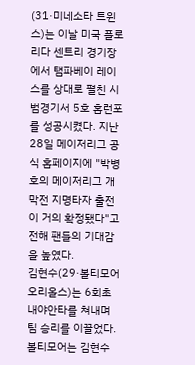(31·미네소타 트윈스)는 이날 미국 플로리다 센트리 경기장에서 탬파베이 레이스를 상대로 펼친 시범경기서 5호 홈런포를 성공시켰다. 지난 28일 메이저리그 공식 홈페이지에 "박병호의 메이저리그 개막전 지명타자 출전이 거의 확정됐다"고 전해 팬들의 기대감을 높였다.
김현수(29·볼티모어 오리올스)는 6회초 내야안타를 쳐내며 팀 승리를 이끌었다. 볼티모어는 김현수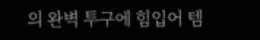의 완벽 투구에 힘입어 템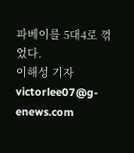파베이를 5대4로 꺾었다.
이해성 기자 victorlee07@g-enews.com